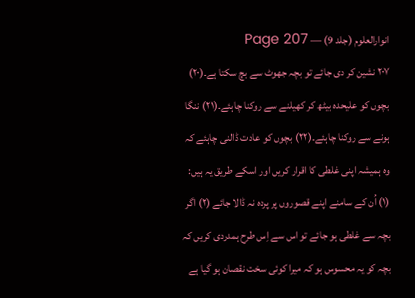انوارالعلوم (جلد 9) — Page 207
۲۰۷ نشین کر دی جائے تو بچہ جھوٹ سے بچ سکتا ہے۔(۲۰) بچوں کو علیحدہ بیٹھ کر کھیلنے سے روکنا چاہئے۔(۲۱) ننگا ہونے سے روکنا چاہئے۔(۲۲) بچوں کو عادت ڈالنی چاہئے کہ وہ ہمیشہ اپنی غلطی کا اقرار کریں اور اسکے طریق یہ ہیں: (۱) اُن کے سامنے اپنے قصوروں پر پردہ نہ ڈالا جائے (۲) اگر بچہ سے غلطی ہو جائے تو اس سے اِس طرح ہمدردی کریں کہ بچہ کو یہ محسوس ہو کہ میرا کوئی سخت نقصان ہو گیا ہے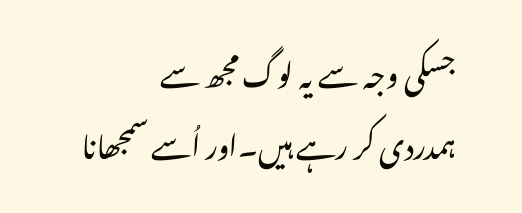جسکی وجہ سے یہ لوگ مجھ سے ہمدردی کر رہے ہیں۔اور اُسے سمجھانا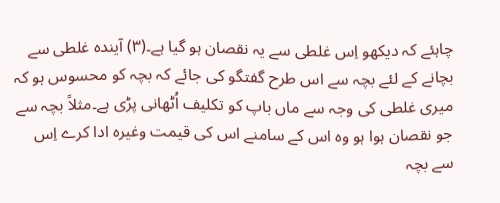چاہئے کہ دیکھو اِس غلطی سے یہ نقصان ہو گیا ہے۔(۳) آیندہ غلطی سے بچانے کے لئے بچہ سے اس طرح گفتگو کی جائے کہ بچہ کو محسوس ہو کہ میری غلطی کی وجہ سے ماں باپ کو تکلیف اُٹھانی پڑی ہے۔مثلاً بچہ سے جو نقصان ہوا ہو وہ اس کے سامنے اس کی قیمت وغیرہ ادا کرے اِس سے بچہ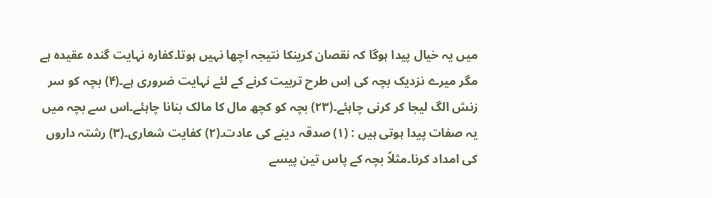میں یہ خیال پیدا ہوگا کہ نقصان کرینکا نتیجہ اچھا نہیں ہوتا۔کفارہ نہایت گندہ عقیدہ ہے مگر میرے نزدیک بچہ کی اِس طرح تربیت کرنے کے لئے نہایت ضروری ہے۔(۴) بچہ کو سر زنش الگ لیجا کر کرنی چاہئے۔(۲۳) بچہ کو کچھ مال کا مالک بنانا چاہئے۔اس سے بچہ میں یہ صفات پیدا ہوتی ہیں : (۱) صدقہ دینے کی عادت۔(۲) کفایت شعاری۔(۳) رشتہ داروں کی امداد کرنا۔مثلاً بچہ کے پاس تین پیسے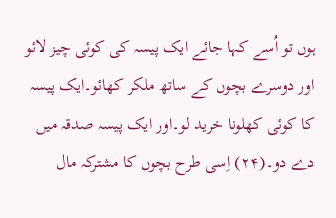ہوں تو اُسے کہا جائے ایک پیسہ کی کوئی چیز لائو اور دوسرے بچوں کے ساتھ ملکر کھائو۔ایک پیسہ کا کوئی کھلونا خرید لو۔اور ایک پیسہ صدقہ میں دے دو۔(۲۴) اِسی طرح بچوں کا مشترکہ مال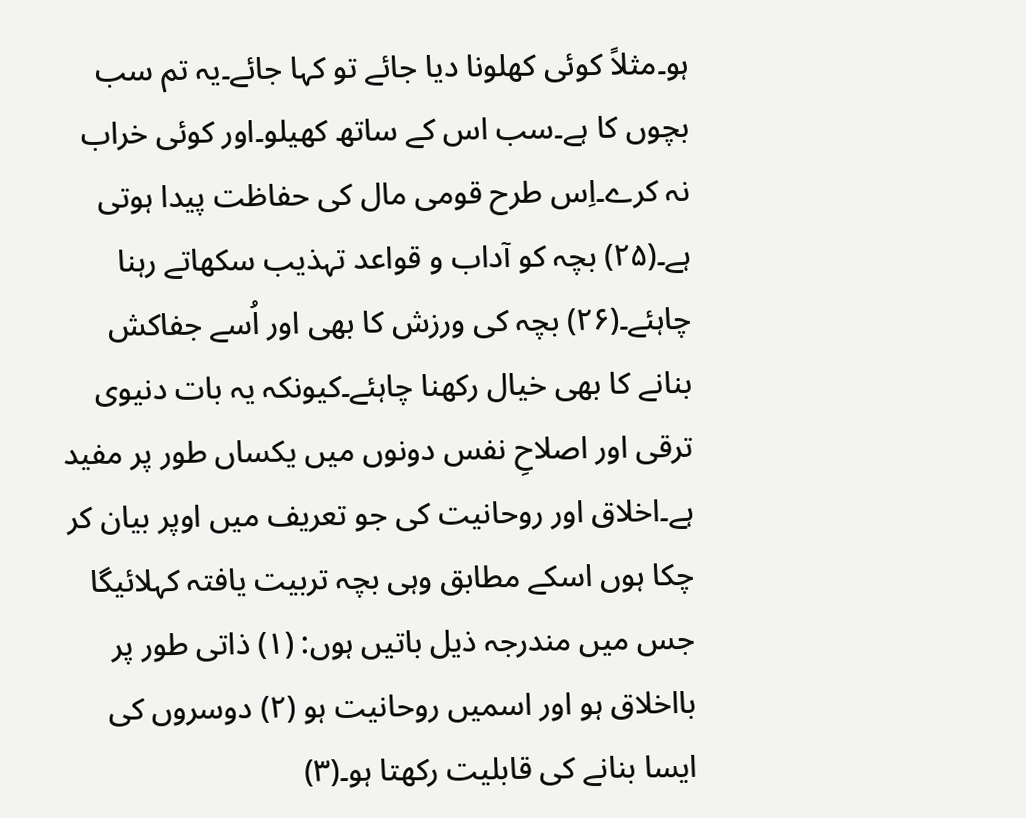ہو۔مثلاً کوئی کھلونا دیا جائے تو کہا جائے۔یہ تم سب بچوں کا ہے۔سب اس کے ساتھ کھیلو۔اور کوئی خراب نہ کرے۔اِس طرح قومی مال کی حفاظت پیدا ہوتی ہے۔(۲۵) بچہ کو آداب و قواعد تہذیب سکھاتے رہنا چاہئے۔(۲۶) بچہ کی ورزش کا بھی اور اُسے جفاکش بنانے کا بھی خیال رکھنا چاہئے۔کیونکہ یہ بات دنیوی ترقی اور اصلاحِ نفس دونوں میں یکساں طور پر مفید ہے۔اخلاق اور روحانیت کی جو تعریف میں اوپر بیان کر چکا ہوں اسکے مطابق وہی بچہ تربیت یافتہ کہلائیگا جس میں مندرجہ ذیل باتیں ہوں: (۱) ذاتی طور پر بااخلاق ہو اور اسمیں روحانیت ہو (۲) دوسروں کی ایسا بنانے کی قابلیت رکھتا ہو۔(۳)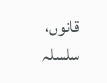قانوں، سلسلہ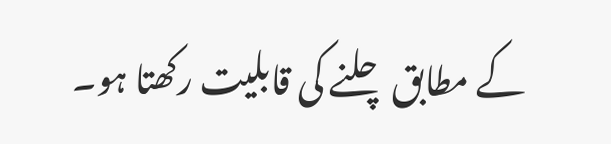کے مطابق چلنے کی قابلیت رکھتا ہو۔